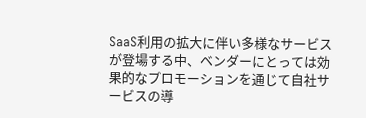SaaS利用の拡大に伴い多様なサービスが登場する中、ベンダーにとっては効果的なプロモーションを通じて自社サービスの導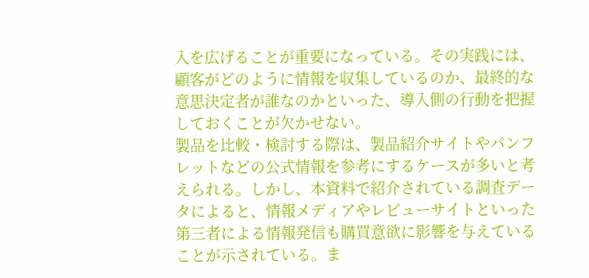入を広げることが重要になっている。その実践には、顧客がどのように情報を収集しているのか、最終的な意思決定者が誰なのかといった、導入側の行動を把握しておくことが欠かせない。
製品を比較・検討する際は、製品紹介サイトやパンフレットなどの公式情報を参考にするケースが多いと考えられる。しかし、本資料で紹介されている調査データによると、情報メディアやレビューサイトといった第三者による情報発信も購買意欲に影響を与えていることが示されている。ま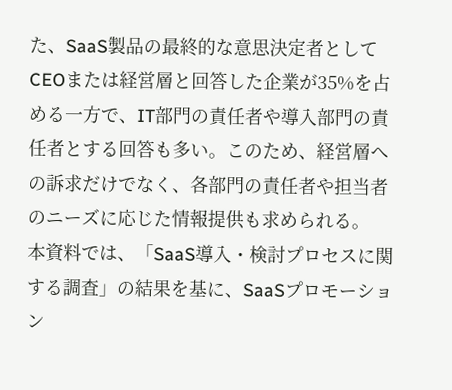た、SaaS製品の最終的な意思決定者としてCEOまたは経営層と回答した企業が35%を占める一方で、IT部門の責任者や導入部門の責任者とする回答も多い。このため、経営層への訴求だけでなく、各部門の責任者や担当者のニーズに応じた情報提供も求められる。
本資料では、「SaaS導入・検討プロセスに関する調査」の結果を基に、SaaSプロモーション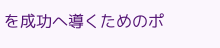を成功へ導くためのポ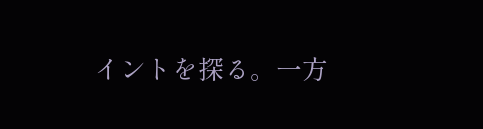イントを探る。一方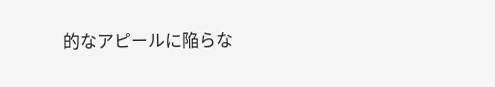的なアピールに陥らな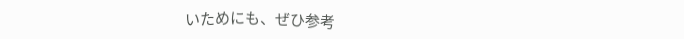いためにも、ぜひ参考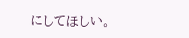にしてほしい。